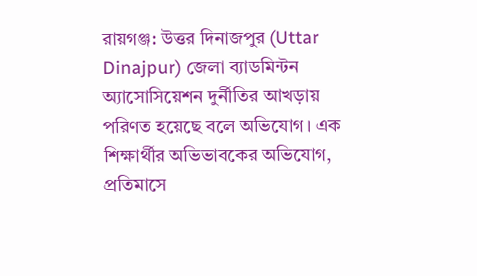রায়গঞ্জ: উত্তর দিনাজপুর (Uttar Dinajpur) জেলা ব্যাডমিন্টন অ্যাসোসিয়েশন দুর্নীতির আখড়ায় পরিণত হয়েছে বলে অভিযোগ। এক শিক্ষার্থীর অভিভাবকের অভিযোগ, প্রতিমাসে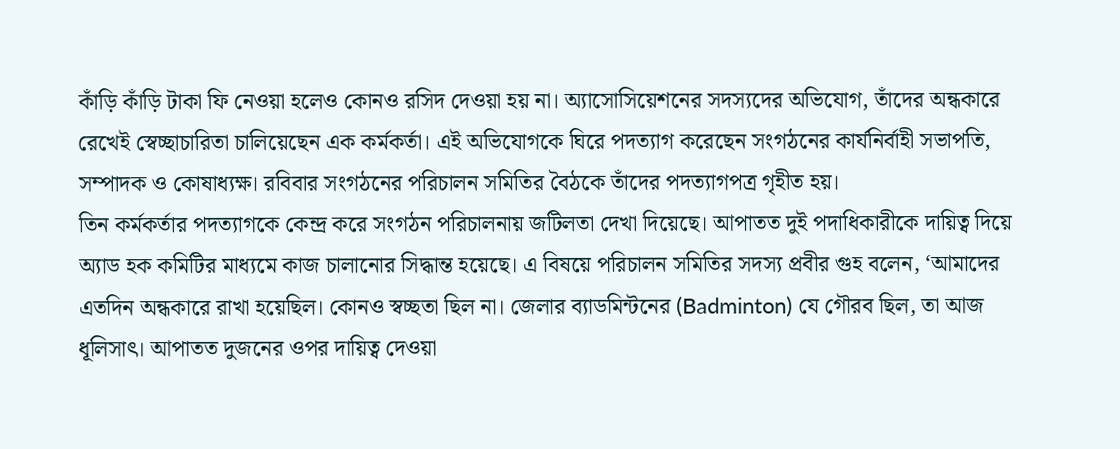কাঁড়ি কাঁড়ি টাকা ফি নেওয়া হলেও কোনও রসিদ দেওয়া হয় না। অ্যাসোসিয়েশনের সদস্যদের অভিযোগ, তাঁদের অন্ধকারে রেখেই স্বেচ্ছাচারিতা চালিয়েছেন এক কর্মকর্তা। এই অভিযোগকে ঘিরে পদত্যাগ করেছেন সংগঠনের কার্যনির্বাহী সভাপতি, সম্পাদক ও কোষাধ্যক্ষ। রবিবার সংগঠনের পরিচালন সমিতির বৈঠকে তাঁদের পদত্যাগপত্র গৃহীত হয়।
তিন কর্মকর্তার পদত্যাগকে কেন্দ্র করে সংগঠন পরিচালনায় জটিলতা দেখা দিয়েছে। আপাতত দুই পদাধিকারীকে দায়িত্ব দিয়ে অ্যাড হক কমিটির মাধ্যমে কাজ চালানোর সিদ্ধান্ত হয়েছে। এ বিষয়ে পরিচালন সমিতির সদস্য প্রবীর গুহ বলেন, ‘আমাদের এতদিন অন্ধকারে রাখা হয়েছিল। কোনও স্বচ্ছতা ছিল না। জেলার ব্যাডমিন্টনের (Badminton) যে গৌরব ছিল, তা আজ ধূলিসাৎ। আপাতত দুজনের ওপর দায়িত্ব দেওয়া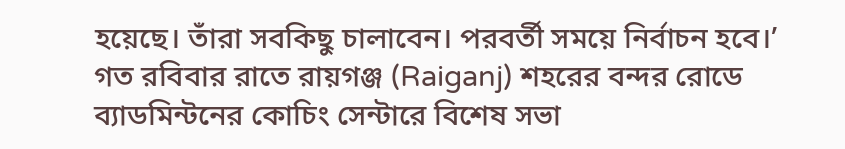হয়েছে। তাঁরা সবকিছু চালাবেন। পরবর্তী সময়ে নির্বাচন হবে।’
গত রবিবার রাতে রায়গঞ্জ (Raiganj) শহরের বন্দর রোডে ব্যাডমিন্টনের কোচিং সেন্টারে বিশেষ সভা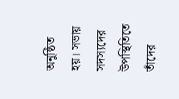অনুষ্ঠিত হয়। সভায় সদস্যদের উপস্থিতিতে তাঁদের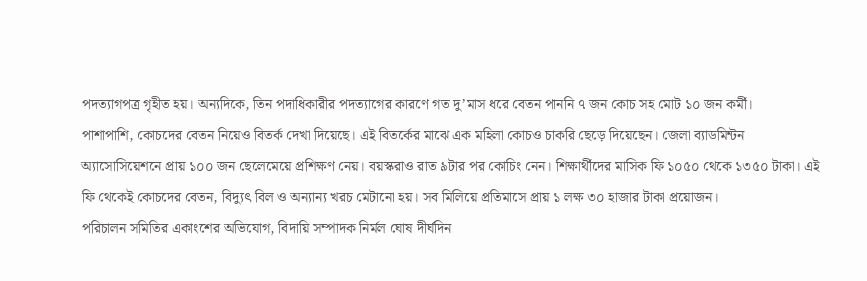পদত্যাগপত্র গৃহীত হয়। অন্যদিকে, তিন পদাধিকারীর পদত্যাগের কারণে গত দু’মাস ধরে বেতন পাননি ৭ জন কোচ সহ মোট ১০ জন কর্মী।
পাশাপাশি, কোচদের বেতন নিয়েও বিতর্ক দেখা দিয়েছে। এই বিতর্কের মাঝে এক মহিলা কোচও চাকরি ছেড়ে দিয়েছেন। জেলা ব্যাডমিন্টন অ্যাসোসিয়েশনে প্রায় ১০০ জন ছেলেমেয়ে প্রশিক্ষণ নেয়। বয়স্করাও রাত ৯টার পর কোচিং নেন। শিক্ষার্থীদের মাসিক ফি ১০৫০ থেকে ১৩৫০ টাকা। এই ফি থেকেই কোচদের বেতন, বিদ্যুৎ বিল ও অন্যান্য খরচ মেটানো হয়। সব মিলিয়ে প্রতিমাসে প্রায় ১ লক্ষ ৩০ হাজার টাকা প্রয়োজন।
পরিচালন সমিতির একাংশের অভিযোগ, বিদায়ি সম্পাদক নির্মল ঘোষ দীর্ঘদিন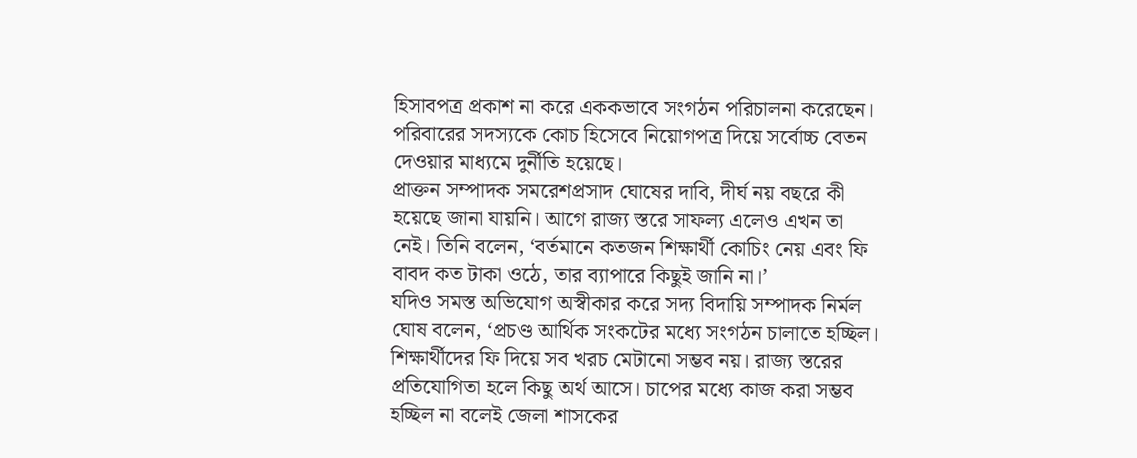হিসাবপত্র প্রকাশ না করে এককভাবে সংগঠন পরিচালনা করেছেন। পরিবারের সদস্যকে কোচ হিসেবে নিয়োগপত্র দিয়ে সর্বোচ্চ বেতন দেওয়ার মাধ্যমে দুর্নীতি হয়েছে।
প্রাক্তন সম্পাদক সমরেশপ্রসাদ ঘোষের দাবি, দীর্ঘ নয় বছরে কী হয়েছে জানা যায়নি। আগে রাজ্য স্তরে সাফল্য এলেও এখন তা নেই। তিনি বলেন, ‘বর্তমানে কতজন শিক্ষার্থী কোচিং নেয় এবং ফি বাবদ কত টাকা ওঠে, তার ব্যাপারে কিছুই জানি না।’
যদিও সমস্ত অভিযোগ অস্বীকার করে সদ্য বিদায়ি সম্পাদক নির্মল ঘোষ বলেন, ‘প্রচণ্ড আর্থিক সংকটের মধ্যে সংগঠন চালাতে হচ্ছিল। শিক্ষার্থীদের ফি দিয়ে সব খরচ মেটানো সম্ভব নয়। রাজ্য স্তরের প্রতিযোগিতা হলে কিছু অর্থ আসে। চাপের মধ্যে কাজ করা সম্ভব হচ্ছিল না বলেই জেলা শাসকের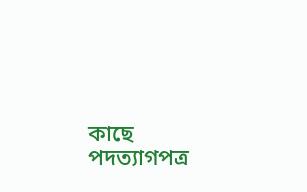কাছে পদত্যাগপত্র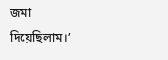জমা দিয়েছিলাম।’